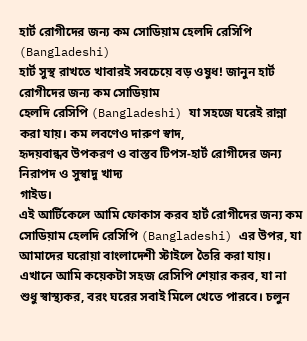হার্ট রোগীদের জন্য কম সোডিয়াম হেলদি রেসিপি (Bangladeshi)
হার্ট সুস্থ রাখতে খাবারই সবচেয়ে বড় ওষুধ! জানুন হার্ট রোগীদের জন্য কম সোডিয়াম
হেলদি রেসিপি (Bangladeshi) যা সহজে ঘরেই রান্না করা যায়। কম লবণেও দারুণ স্বাদ,
হৃদয়বান্ধব উপকরণ ও বাস্তব টিপস-হার্ট রোগীদের জন্য নিরাপদ ও সুস্বাদু খাদ্য
গাইড।
এই আর্টিকেলে আমি ফোকাস করব হার্ট রোগীদের জন্য কম সোডিয়াম হেলদি রেসিপি (Bangladeshi) এর উপর, যা আমাদের ঘরোয়া বাংলাদেশী স্টাইলে তৈরি করা যায়। এখানে আমি কয়েকটা সহজ রেসিপি শেয়ার করব, যা না শুধু স্বাস্থ্যকর, বরং ঘরের সবাই মিলে খেতে পারবে। চলুন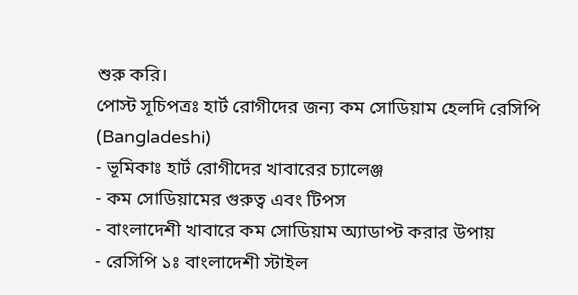শুরু করি।
পোস্ট সূচিপত্রঃ হার্ট রোগীদের জন্য কম সোডিয়াম হেলদি রেসিপি (Bangladeshi)
- ভূমিকাঃ হার্ট রোগীদের খাবারের চ্যালেঞ্জ
- কম সোডিয়ামের গুরুত্ব এবং টিপস
- বাংলাদেশী খাবারে কম সোডিয়াম অ্যাডাপ্ট করার উপায়
- রেসিপি ১ঃ বাংলাদেশী স্টাইল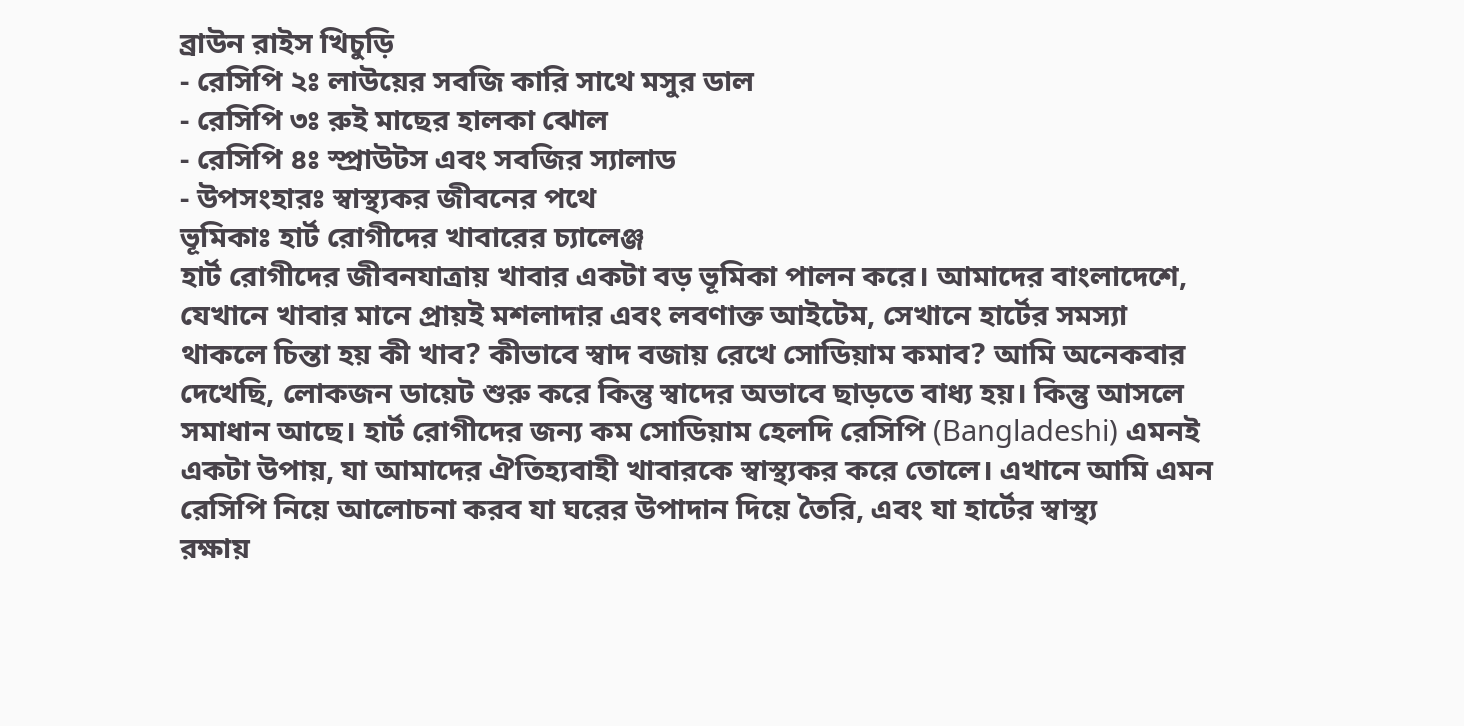ব্রাউন রাইস খিচুড়ি
- রেসিপি ২ঃ লাউয়ের সবজি কারি সাথে মসুর ডাল
- রেসিপি ৩ঃ রুই মাছের হালকা ঝোল
- রেসিপি ৪ঃ স্প্রাউটস এবং সবজির স্যালাড
- উপসংহারঃ স্বাস্থ্যকর জীবনের পথে
ভূমিকাঃ হার্ট রোগীদের খাবারের চ্যালেঞ্জ
হার্ট রোগীদের জীবনযাত্রায় খাবার একটা বড় ভূমিকা পালন করে। আমাদের বাংলাদেশে,
যেখানে খাবার মানে প্রায়ই মশলাদার এবং লবণাক্ত আইটেম, সেখানে হার্টের সমস্যা
থাকলে চিন্তা হয় কী খাব? কীভাবে স্বাদ বজায় রেখে সোডিয়াম কমাব? আমি অনেকবার
দেখেছি, লোকজন ডায়েট শুরু করে কিন্তু স্বাদের অভাবে ছাড়তে বাধ্য হয়। কিন্তু আসলে
সমাধান আছে। হার্ট রোগীদের জন্য কম সোডিয়াম হেলদি রেসিপি (Bangladeshi) এমনই
একটা উপায়, যা আমাদের ঐতিহ্যবাহী খাবারকে স্বাস্থ্যকর করে তোলে। এখানে আমি এমন
রেসিপি নিয়ে আলোচনা করব যা ঘরের উপাদান দিয়ে তৈরি, এবং যা হার্টের স্বাস্থ্য
রক্ষায়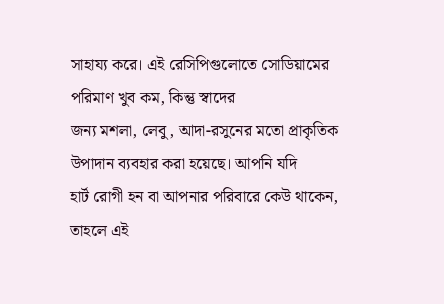সাহায্য করে। এই রেসিপিগুলোতে সোডিয়ামের পরিমাণ খুব কম, কিন্তু স্বাদের
জন্য মশলা, লেবু, আদা-রসুনের মতো প্রাকৃতিক উপাদান ব্যবহার করা হয়েছে। আপনি যদি
হার্ট রোগী হন বা আপনার পরিবারে কেউ থাকেন, তাহলে এই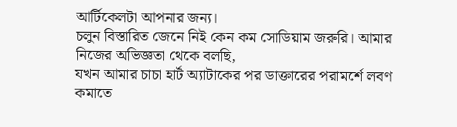আর্টিকেলটা আপনার জন্য।
চলুন বিস্তারিত জেনে নিই কেন কম সোডিয়াম জরুরি। আমার নিজের অভিজ্ঞতা থেকে বলছি,
যখন আমার চাচা হার্ট অ্যাটাকের পর ডাক্তারের পরামর্শে লবণ কমাতে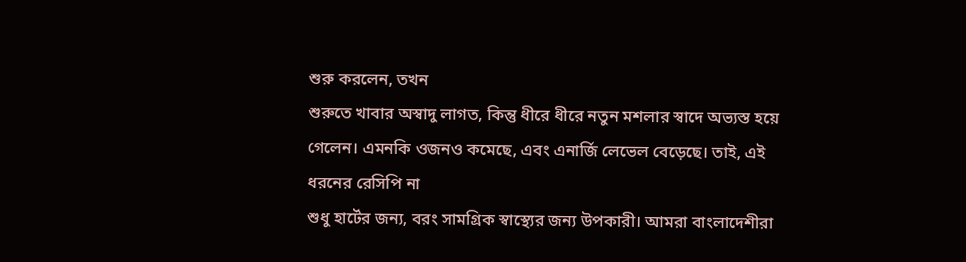শুরু করলেন, তখন
শুরুতে খাবার অস্বাদু লাগত, কিন্তু ধীরে ধীরে নতুন মশলার স্বাদে অভ্যস্ত হয়ে
গেলেন। এমনকি ওজনও কমেছে, এবং এনার্জি লেভেল বেড়েছে। তাই, এই ধরনের রেসিপি না
শুধু হার্টের জন্য, বরং সামগ্রিক স্বাস্থ্যের জন্য উপকারী। আমরা বাংলাদেশীরা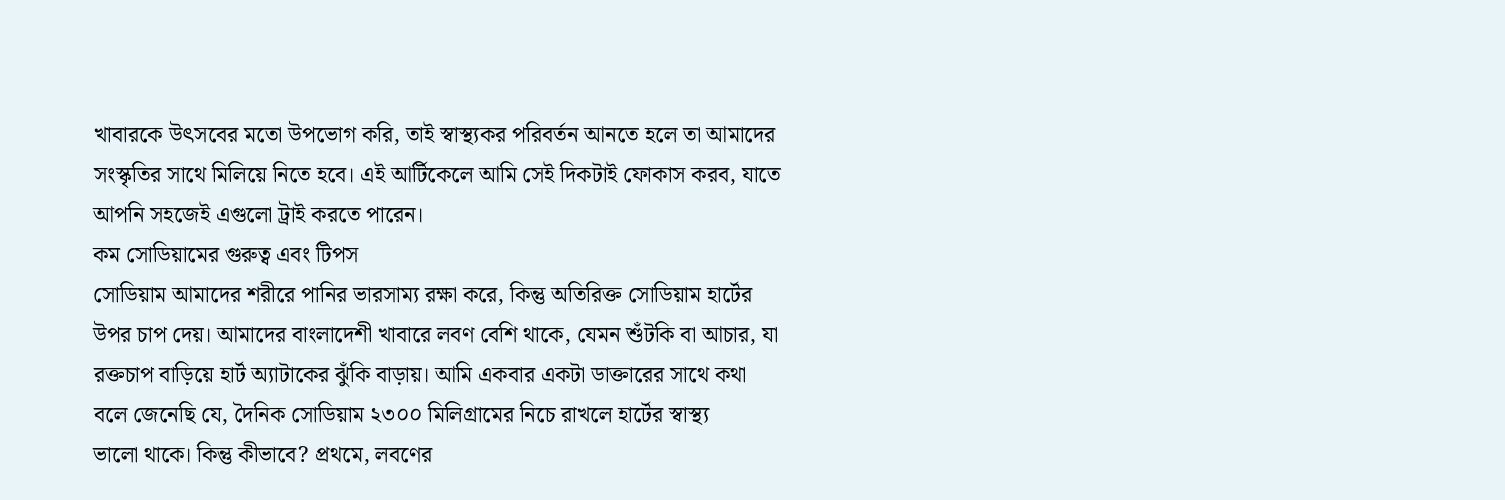খাবারকে উৎসবের মতো উপভোগ করি, তাই স্বাস্থ্যকর পরিবর্তন আনতে হলে তা আমাদের
সংস্কৃতির সাথে মিলিয়ে নিতে হবে। এই আর্টিকেলে আমি সেই দিকটাই ফোকাস করব, যাতে
আপনি সহজেই এগুলো ট্রাই করতে পারেন।
কম সোডিয়ামের গুরুত্ব এবং টিপস
সোডিয়াম আমাদের শরীরে পানির ভারসাম্য রক্ষা করে, কিন্তু অতিরিক্ত সোডিয়াম হার্টের
উপর চাপ দেয়। আমাদের বাংলাদেশী খাবারে লবণ বেশি থাকে, যেমন শুঁটকি বা আচার, যা
রক্তচাপ বাড়িয়ে হার্ট অ্যাটাকের ঝুঁকি বাড়ায়। আমি একবার একটা ডাক্তারের সাথে কথা
বলে জেনেছি যে, দৈনিক সোডিয়াম ২৩০০ মিলিগ্রামের নিচে রাখলে হার্টের স্বাস্থ্য
ভালো থাকে। কিন্তু কীভাবে? প্রথমে, লবণের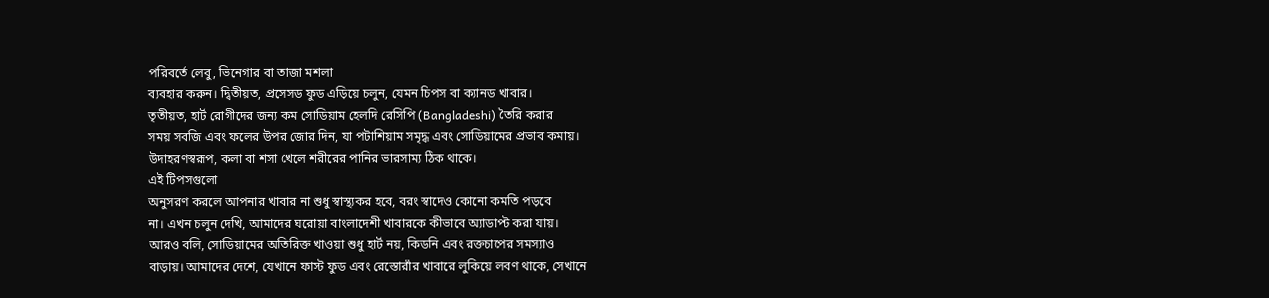পরিবর্তে লেবু, ভিনেগার বা তাজা মশলা
ব্যবহার করুন। দ্বিতীয়ত, প্রসেসড ফুড এড়িয়ে চলুন, যেমন চিপস বা ক্যানড খাবার।
তৃতীয়ত, হার্ট রোগীদের জন্য কম সোডিয়াম হেলদি রেসিপি (Bangladeshi) তৈরি করার
সময় সবজি এবং ফলের উপর জোর দিন, যা পটাশিয়াম সমৃদ্ধ এবং সোডিয়ামের প্রভাব কমায়।
উদাহরণস্বরূপ, কলা বা শসা খেলে শরীরের পানির ভারসাম্য ঠিক থাকে।
এই টিপসগুলো
অনুসরণ করলে আপনার খাবার না শুধু স্বাস্থ্যকর হবে, বরং স্বাদেও কোনো কমতি পড়বে
না। এখন চলুন দেখি, আমাদের ঘরোয়া বাংলাদেশী খাবারকে কীভাবে অ্যাডাপ্ট করা যায়।
আরও বলি, সোডিয়ামের অতিরিক্ত খাওয়া শুধু হার্ট নয়, কিডনি এবং রক্তচাপের সমস্যাও
বাড়ায়। আমাদের দেশে, যেখানে ফাস্ট ফুড এবং রেস্তোরাঁর খাবারে লুকিয়ে লবণ থাকে, সেখানে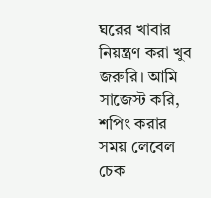ঘরের খাবার নিয়ন্ত্রণ করা খুব জরুরি। আমি সাজেস্ট করি, শপিং করার সময় লেবেল চেক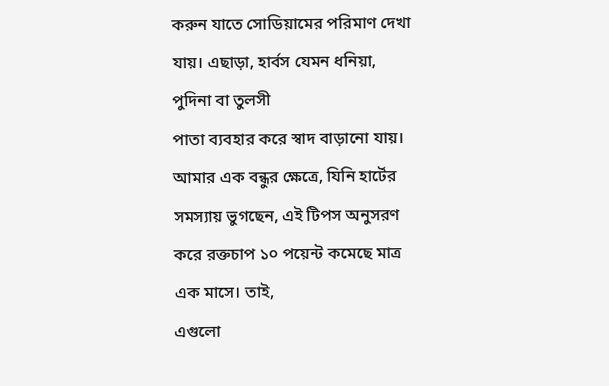করুন যাতে সোডিয়ামের পরিমাণ দেখা যায়। এছাড়া, হার্বস যেমন ধনিয়া, পুদিনা বা তুলসী
পাতা ব্যবহার করে স্বাদ বাড়ানো যায়। আমার এক বন্ধুর ক্ষেত্রে, যিনি হার্টের
সমস্যায় ভুগছেন, এই টিপস অনুসরণ করে রক্তচাপ ১০ পয়েন্ট কমেছে মাত্র এক মাসে। তাই,
এগুলো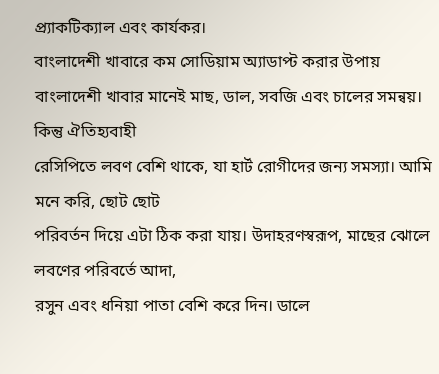প্র্যাকটিক্যাল এবং কার্যকর।
বাংলাদেশী খাবারে কম সোডিয়াম অ্যাডাপ্ট করার উপায়
বাংলাদেশী খাবার মানেই মাছ, ডাল, সবজি এবং চালের সমন্বয়। কিন্তু ঐতিহ্যবাহী
রেসিপিতে লবণ বেশি থাকে, যা হার্ট রোগীদের জন্য সমস্যা। আমি মনে করি, ছোট ছোট
পরিবর্তন দিয়ে এটা ঠিক করা যায়। উদাহরণস্বরূপ, মাছের ঝোলে লবণের পরিবর্তে আদা,
রসুন এবং ধনিয়া পাতা বেশি করে দিন। ডালে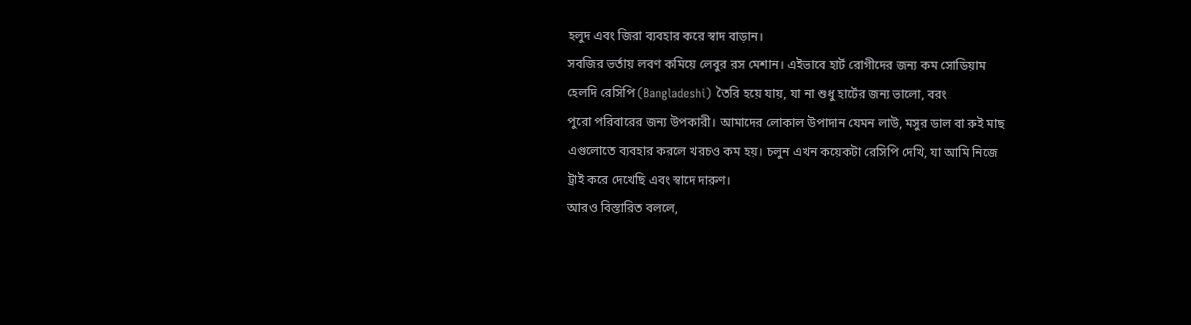হলুদ এবং জিরা ব্যবহার করে স্বাদ বাড়ান।
সবজির ভর্তায় লবণ কমিয়ে লেবুর রস মেশান। এইভাবে হার্ট রোগীদের জন্য কম সোডিয়াম
হেলদি রেসিপি (Bangladeshi) তৈরি হয়ে যায়, যা না শুধু হার্টের জন্য ভালো, বরং
পুরো পরিবারের জন্য উপকারী। আমাদের লোকাল উপাদান যেমন লাউ, মসুর ডাল বা রুই মাছ
এগুলোতে ব্যবহার করলে খরচও কম হয়। চলুন এখন কয়েকটা রেসিপি দেখি, যা আমি নিজে
ট্রাই করে দেখেছি এবং স্বাদে দারুণ।
আরও বিস্তারিত বললে,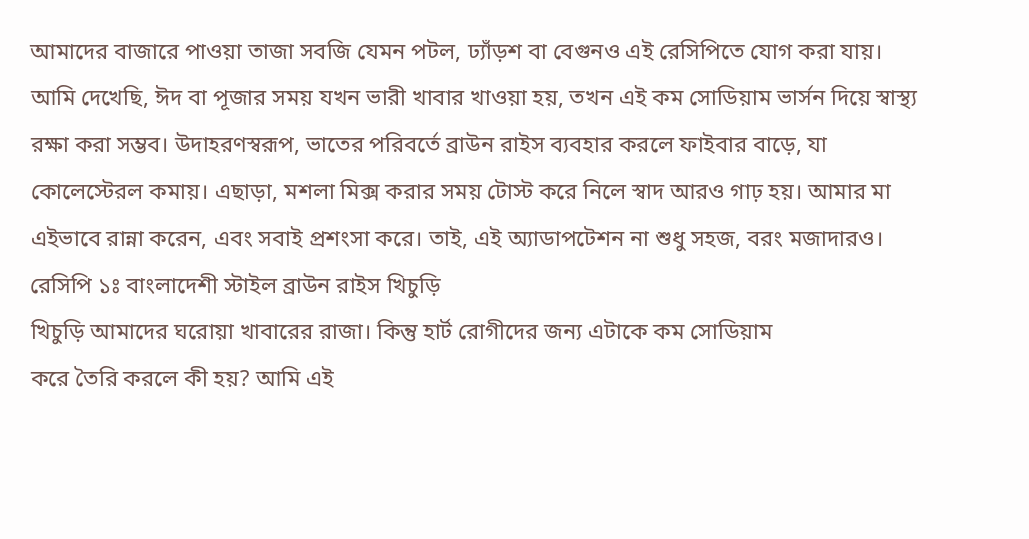আমাদের বাজারে পাওয়া তাজা সবজি যেমন পটল, ঢ্যাঁড়শ বা বেগুনও এই রেসিপিতে যোগ করা যায়। আমি দেখেছি, ঈদ বা পূজার সময় যখন ভারী খাবার খাওয়া হয়, তখন এই কম সোডিয়াম ভার্সন দিয়ে স্বাস্থ্য রক্ষা করা সম্ভব। উদাহরণস্বরূপ, ভাতের পরিবর্তে ব্রাউন রাইস ব্যবহার করলে ফাইবার বাড়ে, যা কোলেস্টেরল কমায়। এছাড়া, মশলা মিক্স করার সময় টোস্ট করে নিলে স্বাদ আরও গাঢ় হয়। আমার মা এইভাবে রান্না করেন, এবং সবাই প্রশংসা করে। তাই, এই অ্যাডাপটেশন না শুধু সহজ, বরং মজাদারও।
রেসিপি ১ঃ বাংলাদেশী স্টাইল ব্রাউন রাইস খিচুড়ি
খিচুড়ি আমাদের ঘরোয়া খাবারের রাজা। কিন্তু হার্ট রোগীদের জন্য এটাকে কম সোডিয়াম
করে তৈরি করলে কী হয়? আমি এই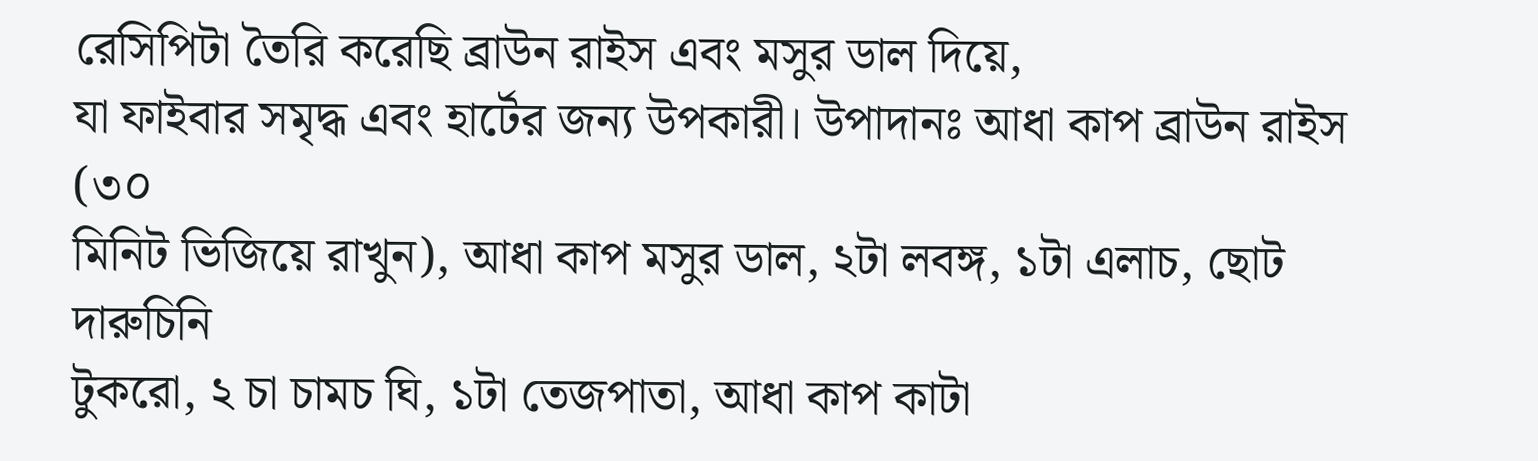রেসিপিটা তৈরি করেছি ব্রাউন রাইস এবং মসুর ডাল দিয়ে,
যা ফাইবার সমৃদ্ধ এবং হার্টের জন্য উপকারী। উপাদানঃ আধা কাপ ব্রাউন রাইস (৩০
মিনিট ভিজিয়ে রাখুন), আধা কাপ মসুর ডাল, ২টা লবঙ্গ, ১টা এলাচ, ছোট দারুচিনি
টুকরো, ২ চা চামচ ঘি, ১টা তেজপাতা, আধা কাপ কাটা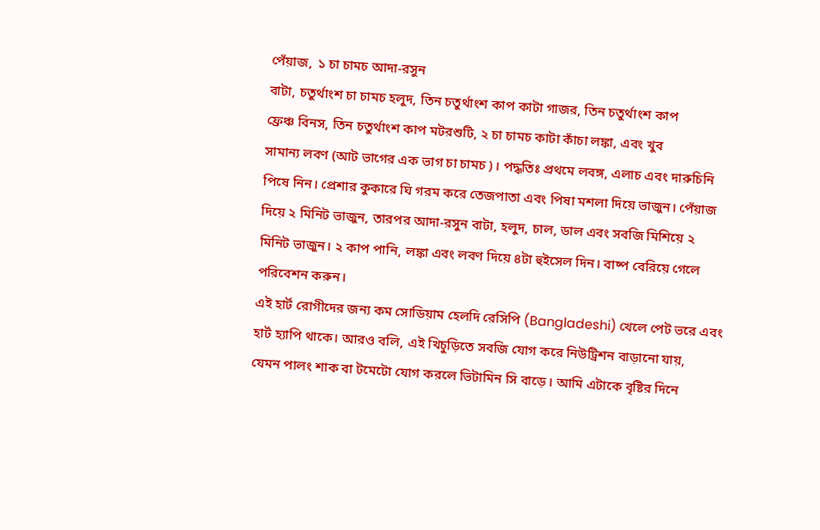পেঁয়াজ, ১ চা চামচ আদা-রসুন
বাটা, চতুর্থাংশ চা চামচ হলুদ, তিন চতুর্থাংশ কাপ কাটা গাজর, তিন চতুর্থাংশ কাপ
ফ্রেঞ্চ বিনস, তিন চতুর্থাংশ কাপ মটরশুটি, ২ চা চামচ কাটা কাঁচা লঙ্কা, এবং খুব
সামান্য লবণ (আট ভাগের এক ভাগ চা চামচ)। পদ্ধতিঃ প্রথমে লবঙ্গ, এলাচ এবং দারুচিনি
পিষে নিন। প্রেশার কুকারে ঘি গরম করে তেজপাতা এবং পিষা মশলা দিয়ে ভাজুন। পেঁয়াজ
দিয়ে ২ মিনিট ভাজুন, তারপর আদা-রসুন বাটা, হলুদ, চাল, ডাল এবং সবজি মিশিয়ে ২
মিনিট ভাজুন। ২ কাপ পানি, লঙ্কা এবং লবণ দিয়ে ৪টা হুইসেল দিন। বাষ্প বেরিয়ে গেলে
পরিবেশন করুন।
এই হার্ট রোগীদের জন্য কম সোডিয়াম হেলদি রেসিপি (Bangladeshi) খেলে পেট ভরে এবং
হার্ট হ্যাপি থাকে। আরও বলি, এই খিচুড়িতে সবজি যোগ করে নিউট্রিশন বাড়ানো যায়,
যেমন পালং শাক বা টমেটো যোগ করলে ভিটামিন সি বাড়ে। আমি এটাকে বৃষ্টির দিনে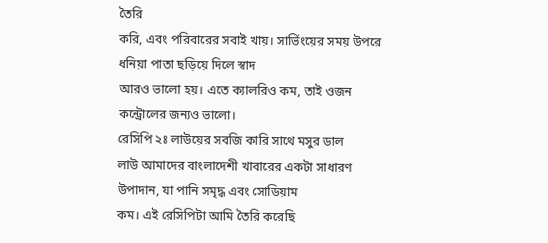তৈরি
করি, এবং পরিবারের সবাই খায়। সার্ভিংয়ের সময় উপরে ধনিয়া পাতা ছড়িয়ে দিলে স্বাদ
আরও ভালো হয়। এতে ক্যালরিও কম, তাই ওজন কন্ট্রোলের জন্যও ভালো।
রেসিপি ২ঃ লাউয়ের সবজি কারি সাথে মসুর ডাল
লাউ আমাদের বাংলাদেশী খাবারের একটা সাধারণ উপাদান, যা পানি সমৃদ্ধ এবং সোডিয়াম
কম। এই রেসিপিটা আমি তৈরি করেছি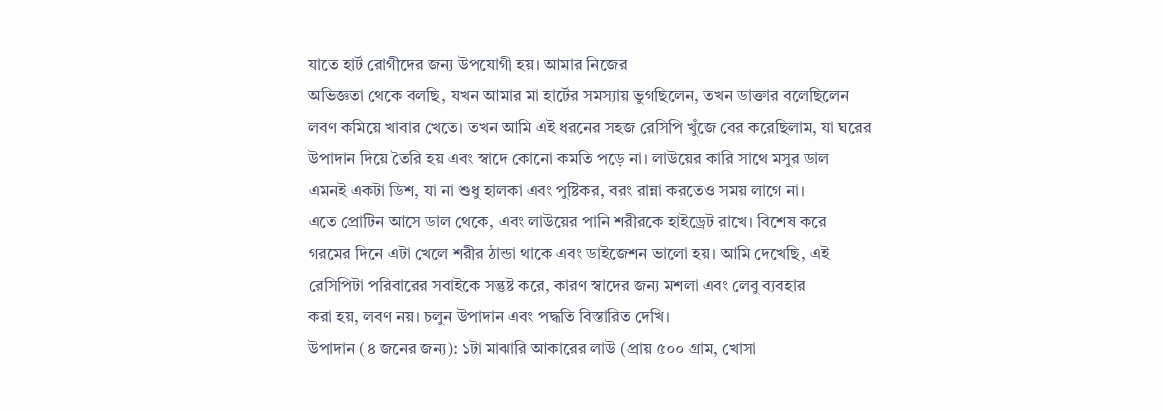যাতে হার্ট রোগীদের জন্য উপযোগী হয়। আমার নিজের
অভিজ্ঞতা থেকে বলছি, যখন আমার মা হার্টের সমস্যায় ভুগছিলেন, তখন ডাক্তার বলেছিলেন
লবণ কমিয়ে খাবার খেতে। তখন আমি এই ধরনের সহজ রেসিপি খুঁজে বের করেছিলাম, যা ঘরের
উপাদান দিয়ে তৈরি হয় এবং স্বাদে কোনো কমতি পড়ে না। লাউয়ের কারি সাথে মসুর ডাল
এমনই একটা ডিশ, যা না শুধু হালকা এবং পুষ্টিকর, বরং রান্না করতেও সময় লাগে না।
এতে প্রোটিন আসে ডাল থেকে, এবং লাউয়ের পানি শরীরকে হাইড্রেট রাখে। বিশেষ করে
গরমের দিনে এটা খেলে শরীর ঠান্ডা থাকে এবং ডাইজেশন ভালো হয়। আমি দেখেছি, এই
রেসিপিটা পরিবারের সবাইকে সন্তুষ্ট করে, কারণ স্বাদের জন্য মশলা এবং লেবু ব্যবহার
করা হয়, লবণ নয়। চলুন উপাদান এবং পদ্ধতি বিস্তারিত দেখি।
উপাদান (৪ জনের জন্য): ১টা মাঝারি আকারের লাউ (প্রায় ৫০০ গ্রাম, খোসা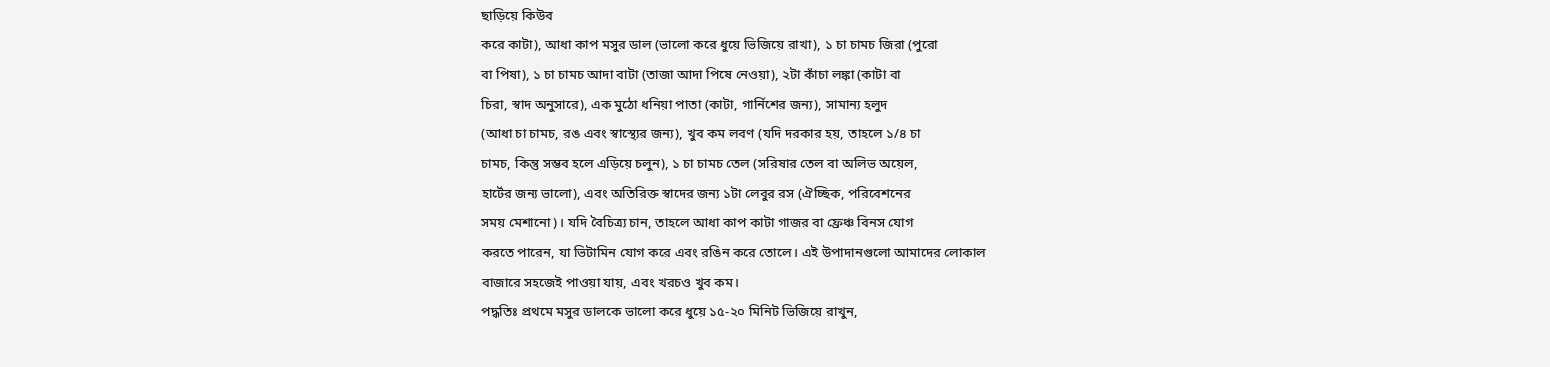ছাড়িয়ে কিউব
করে কাটা), আধা কাপ মসুর ডাল (ভালো করে ধুয়ে ভিজিয়ে রাখা), ১ চা চামচ জিরা (পুরো
বা পিষা), ১ চা চামচ আদা বাটা (তাজা আদা পিষে নেওয়া), ২টা কাঁচা লঙ্কা (কাটা বা
চিরা, স্বাদ অনুসারে), এক মুঠো ধনিয়া পাতা (কাটা, গার্নিশের জন্য), সামান্য হলুদ
(আধা চা চামচ, রঙ এবং স্বাস্থ্যের জন্য), খুব কম লবণ (যদি দরকার হয়, তাহলে ১/৪ চা
চামচ, কিন্তু সম্ভব হলে এড়িয়ে চলুন), ১ চা চামচ তেল (সরিষার তেল বা অলিভ অয়েল,
হার্টের জন্য ভালো), এবং অতিরিক্ত স্বাদের জন্য ১টা লেবুর রস (ঐচ্ছিক, পরিবেশনের
সময় মেশানো)। যদি বৈচিত্র্য চান, তাহলে আধা কাপ কাটা গাজর বা ফ্রেঞ্চ বিনস যোগ
করতে পারেন, যা ভিটামিন যোগ করে এবং রঙিন করে তোলে। এই উপাদানগুলো আমাদের লোকাল
বাজারে সহজেই পাওয়া যায়, এবং খরচও খুব কম।
পদ্ধতিঃ প্রথমে মসুর ডালকে ভালো করে ধুয়ে ১৫-২০ মিনিট ভিজিয়ে রাখুন,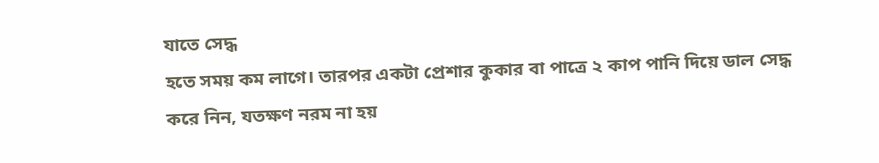যাতে সেদ্ধ
হতে সময় কম লাগে। তারপর একটা প্রেশার কুকার বা পাত্রে ২ কাপ পানি দিয়ে ডাল সেদ্ধ
করে নিন, যতক্ষণ নরম না হয়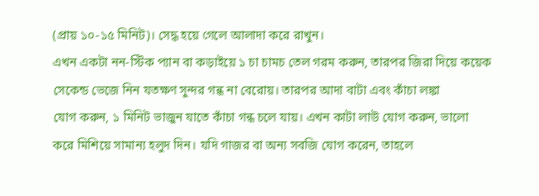(প্রায় ১০-১৫ মিনিট)। সেদ্ধ হয়ে গেলে আলাদা করে রাখুন।
এখন একটা নন-স্টিক প্যান বা কড়াইয়ে ১ চা চামচ তেল গরম করুন, তারপর জিরা দিয়ে কয়েক
সেকেন্ড ভেজে নিন যতক্ষণ সুন্দর গন্ধ না বেরোয়। তারপর আদা বাটা এবং কাঁচা লঙ্কা
যোগ করুন, ১ মিনিট ভাজুন যাতে কাঁচা গন্ধ চলে যায়। এখন কাটা লাউ যোগ করুন, ভালো
করে মিশিয়ে সামান্য হলুদ দিন। যদি গাজর বা অন্য সবজি যোগ করেন, তাহলে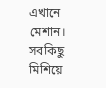এখানে
মেশান। সবকিছু মিশিয়ে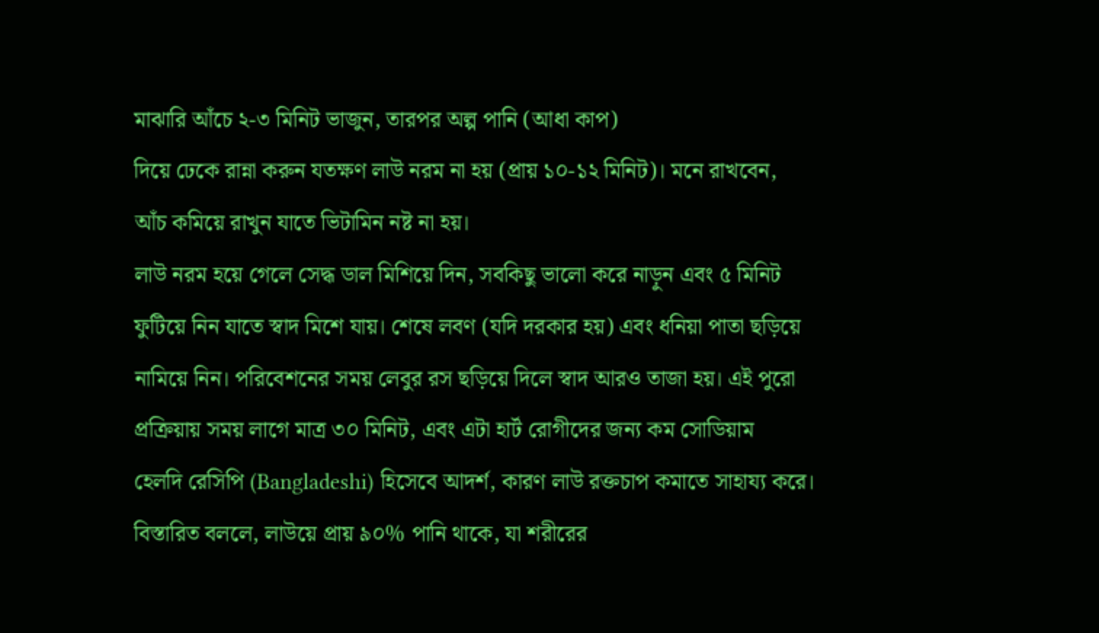মাঝারি আঁচে ২-৩ মিনিট ভাজুন, তারপর অল্প পানি (আধা কাপ)
দিয়ে ঢেকে রান্না করুন যতক্ষণ লাউ নরম না হয় (প্রায় ১০-১২ মিনিট)। মনে রাখবেন,
আঁচ কমিয়ে রাখুন যাতে ভিটামিন নষ্ট না হয়।
লাউ নরম হয়ে গেলে সেদ্ধ ডাল মিশিয়ে দিন, সবকিছু ভালো করে নাড়ুন এবং ৫ মিনিট
ফুটিয়ে নিন যাতে স্বাদ মিশে যায়। শেষে লবণ (যদি দরকার হয়) এবং ধনিয়া পাতা ছড়িয়ে
নামিয়ে নিন। পরিবেশনের সময় লেবুর রস ছড়িয়ে দিলে স্বাদ আরও তাজা হয়। এই পুরো
প্রক্রিয়ায় সময় লাগে মাত্র ৩০ মিনিট, এবং এটা হার্ট রোগীদের জন্য কম সোডিয়াম
হেলদি রেসিপি (Bangladeshi) হিসেবে আদর্শ, কারণ লাউ রক্তচাপ কমাতে সাহায্য করে।
বিস্তারিত বললে, লাউয়ে প্রায় ৯০% পানি থাকে, যা শরীরের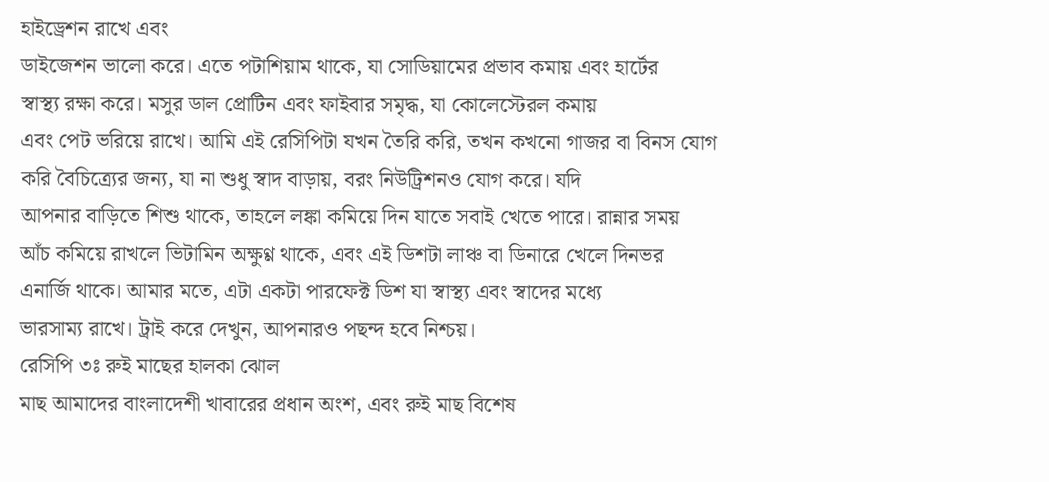হাইড্রেশন রাখে এবং
ডাইজেশন ভালো করে। এতে পটাশিয়াম থাকে, যা সোডিয়ামের প্রভাব কমায় এবং হার্টের
স্বাস্থ্য রক্ষা করে। মসুর ডাল প্রোটিন এবং ফাইবার সমৃদ্ধ, যা কোলেস্টেরল কমায়
এবং পেট ভরিয়ে রাখে। আমি এই রেসিপিটা যখন তৈরি করি, তখন কখনো গাজর বা বিনস যোগ
করি বৈচিত্র্যের জন্য, যা না শুধু স্বাদ বাড়ায়, বরং নিউট্রিশনও যোগ করে। যদি
আপনার বাড়িতে শিশু থাকে, তাহলে লঙ্কা কমিয়ে দিন যাতে সবাই খেতে পারে। রান্নার সময়
আঁচ কমিয়ে রাখলে ভিটামিন অক্ষুণ্ণ থাকে, এবং এই ডিশটা লাঞ্চ বা ডিনারে খেলে দিনভর
এনার্জি থাকে। আমার মতে, এটা একটা পারফেক্ট ডিশ যা স্বাস্থ্য এবং স্বাদের মধ্যে
ভারসাম্য রাখে। ট্রাই করে দেখুন, আপনারও পছন্দ হবে নিশ্চয়।
রেসিপি ৩ঃ রুই মাছের হালকা ঝোল
মাছ আমাদের বাংলাদেশী খাবারের প্রধান অংশ, এবং রুই মাছ বিশেষ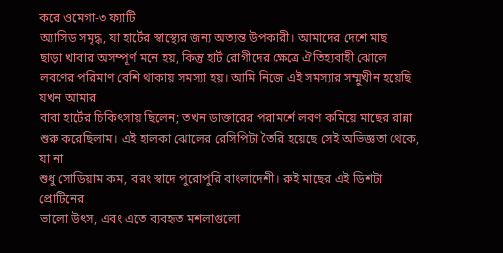করে ওমেগা-৩ ফ্যাটি
অ্যাসিড সমৃদ্ধ, যা হার্টের স্বাস্থ্যের জন্য অত্যন্ত উপকারী। আমাদের দেশে মাছ
ছাড়া খাবার অসম্পূর্ণ মনে হয়, কিন্তু হার্ট রোগীদের ক্ষেত্রে ঐতিহ্যবাহী ঝোলে
লবণের পরিমাণ বেশি থাকায় সমস্যা হয়। আমি নিজে এই সমস্যার সম্মুখীন হয়েছি যখন আমার
বাবা হার্টের চিকিৎসায় ছিলেন; তখন ডাক্তারের পরামর্শে লবণ কমিয়ে মাছের রান্না
শুরু করেছিলাম। এই হালকা ঝোলের রেসিপিটা তৈরি হয়েছে সেই অভিজ্ঞতা থেকে, যা না
শুধু সোডিয়াম কম, বরং স্বাদে পুরোপুরি বাংলাদেশী। রুই মাছের এই ডিশটা প্রোটিনের
ভালো উৎস, এবং এতে ব্যবহৃত মশলাগুলো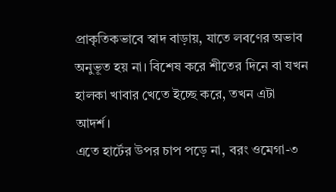প্রাকৃতিকভাবে স্বাদ বাড়ায়, যাতে লবণের অভাব
অনুভূত হয় না। বিশেষ করে শীতের দিনে বা যখন হালকা খাবার খেতে ইচ্ছে করে, তখন এটা
আদর্শ।
এতে হার্টের উপর চাপ পড়ে না, বরং ওমেগা-৩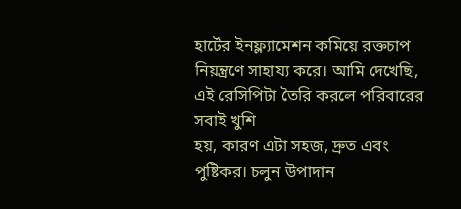হার্টের ইনফ্ল্যামেশন কমিয়ে রক্তচাপ
নিয়ন্ত্রণে সাহায্য করে। আমি দেখেছি, এই রেসিপিটা তৈরি করলে পরিবারের সবাই খুশি
হয়, কারণ এটা সহজ, দ্রুত এবং পুষ্টিকর। চলুন উপাদান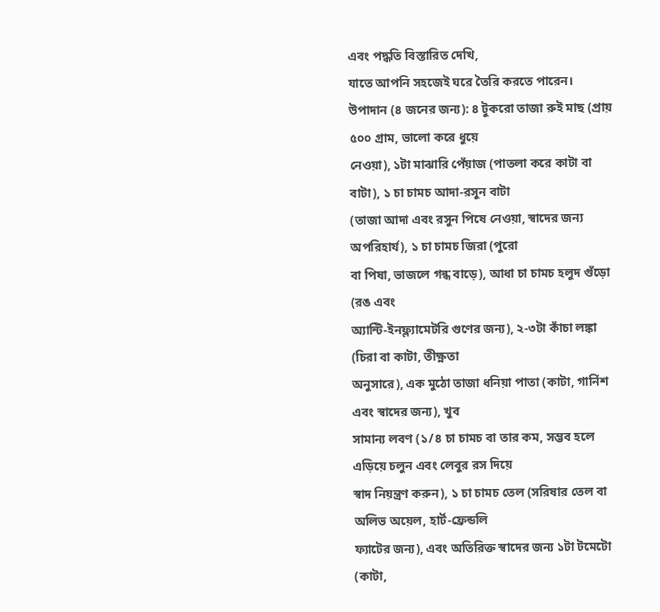এবং পদ্ধতি বিস্তারিত দেখি,
যাতে আপনি সহজেই ঘরে তৈরি করতে পারেন।
উপাদান (৪ জনের জন্য): ৪ টুকরো তাজা রুই মাছ (প্রায় ৫০০ গ্রাম, ভালো করে ধুয়ে
নেওয়া), ১টা মাঝারি পেঁয়াজ (পাতলা করে কাটা বা বাটা), ১ চা চামচ আদা-রসুন বাটা
(তাজা আদা এবং রসুন পিষে নেওয়া, স্বাদের জন্য অপরিহার্য), ১ চা চামচ জিরা (পুরো
বা পিষা, ভাজলে গন্ধ বাড়ে), আধা চা চামচ হলুদ গুঁড়ো (রঙ এবং
অ্যান্টি-ইনফ্ল্যামেটরি গুণের জন্য), ২-৩টা কাঁচা লঙ্কা (চিরা বা কাটা, তীক্ষ্ণতা
অনুসারে), এক মুঠো তাজা ধনিয়া পাতা (কাটা, গার্নিশ এবং স্বাদের জন্য), খুব
সামান্য লবণ (১/৪ চা চামচ বা তার কম, সম্ভব হলে এড়িয়ে চলুন এবং লেবুর রস দিয়ে
স্বাদ নিয়ন্ত্রণ করুন), ১ চা চামচ তেল (সরিষার তেল বা অলিভ অয়েল, হার্ট-ফ্রেন্ডলি
ফ্যাটের জন্য), এবং অতিরিক্ত স্বাদের জন্য ১টা টমেটো (কাটা,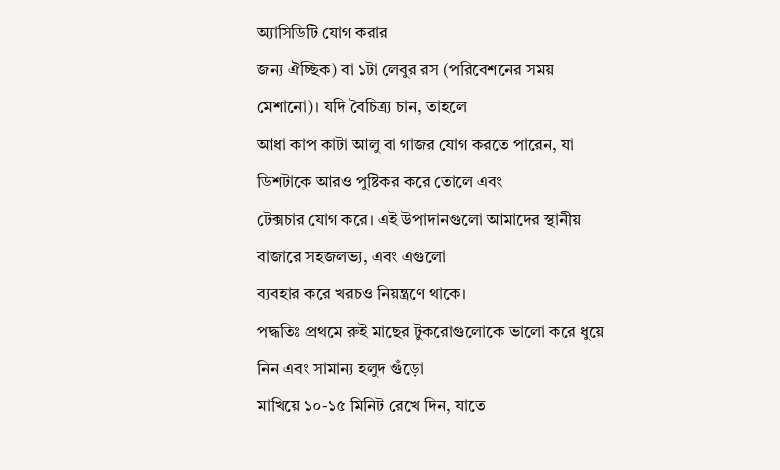অ্যাসিডিটি যোগ করার
জন্য ঐচ্ছিক) বা ১টা লেবুর রস (পরিবেশনের সময় মেশানো)। যদি বৈচিত্র্য চান, তাহলে
আধা কাপ কাটা আলু বা গাজর যোগ করতে পারেন, যা ডিশটাকে আরও পুষ্টিকর করে তোলে এবং
টেক্সচার যোগ করে। এই উপাদানগুলো আমাদের স্থানীয় বাজারে সহজলভ্য, এবং এগুলো
ব্যবহার করে খরচও নিয়ন্ত্রণে থাকে।
পদ্ধতিঃ প্রথমে রুই মাছের টুকরোগুলোকে ভালো করে ধুয়ে নিন এবং সামান্য হলুদ গুঁড়ো
মাখিয়ে ১০-১৫ মিনিট রেখে দিন, যাতে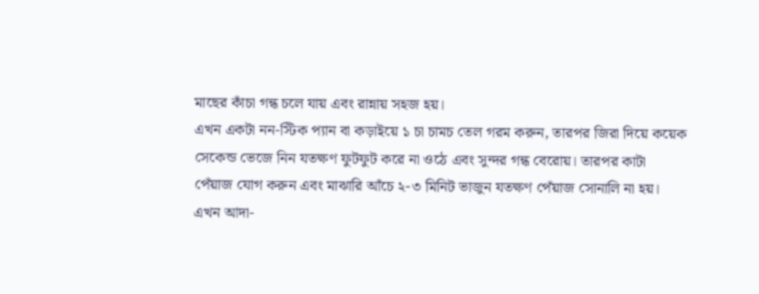মাছের কাঁচা গন্ধ চলে যায় এবং রান্নায় সহজ হয়।
এখন একটা নন-স্টিক প্যান বা কড়াইয়ে ১ চা চামচ তেল গরম করুন, তারপর জিরা দিয়ে কয়েক
সেকেন্ড ভেজে নিন যতক্ষণ ফুটফুট করে না ওঠে এবং সুন্দর গন্ধ বেরোয়। তারপর কাটা
পেঁয়াজ যোগ করুন এবং মাঝারি আঁচে ২-৩ মিনিট ভাজুন যতক্ষণ পেঁয়াজ সোনালি না হয়।
এখন আদা-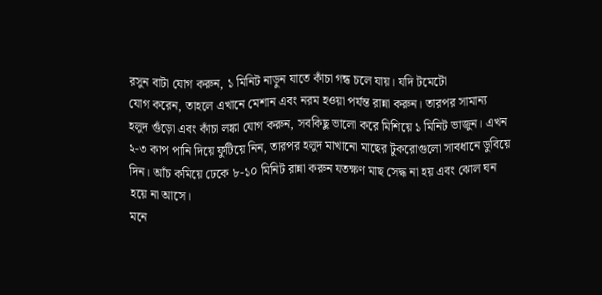রসুন বাটা যোগ করুন, ১ মিনিট নাড়ুন যাতে কাঁচা গন্ধ চলে যায়। যদি টমেটো
যোগ করেন, তাহলে এখানে মেশান এবং নরম হওয়া পর্যন্ত রান্না করুন। তারপর সামান্য
হলুদ গুঁড়ো এবং কাঁচা লঙ্কা যোগ করুন, সবকিছু ভালো করে মিশিয়ে ১ মিনিট ভাজুন। এখন
২-৩ কাপ পানি দিয়ে ফুটিয়ে নিন, তারপর হলুদ মাখানো মাছের টুকরোগুলো সাবধানে ডুবিয়ে
দিন। আঁচ কমিয়ে ঢেকে ৮-১০ মিনিট রান্না করুন যতক্ষণ মাছ সেদ্ধ না হয় এবং ঝোল ঘন
হয়ে না আসে।
মনে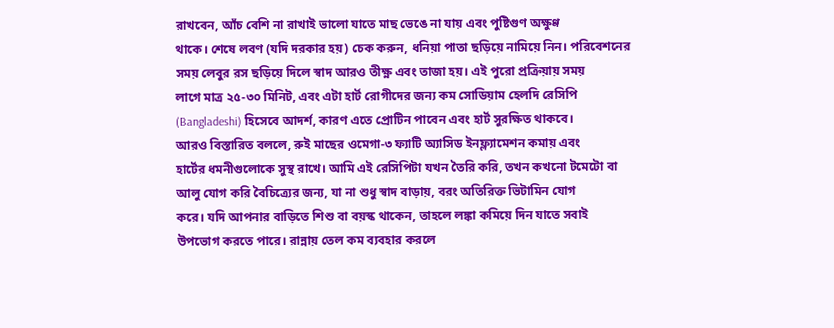রাখবেন, আঁচ বেশি না রাখাই ভালো যাতে মাছ ভেঙে না যায় এবং পুষ্টিগুণ অক্ষুণ্ণ
থাকে। শেষে লবণ (যদি দরকার হয়) চেক করুন, ধনিয়া পাতা ছড়িয়ে নামিয়ে নিন। পরিবেশনের
সময় লেবুর রস ছড়িয়ে দিলে স্বাদ আরও তীক্ষ্ণ এবং তাজা হয়। এই পুরো প্রক্রিয়ায় সময়
লাগে মাত্র ২৫-৩০ মিনিট, এবং এটা হার্ট রোগীদের জন্য কম সোডিয়াম হেলদি রেসিপি
(Bangladeshi) হিসেবে আদর্শ, কারণ এতে প্রোটিন পাবেন এবং হার্ট সুরক্ষিত থাকবে।
আরও বিস্তারিত বললে, রুই মাছের ওমেগা-৩ ফ্যাটি অ্যাসিড ইনফ্ল্যামেশন কমায় এবং
হার্টের ধমনীগুলোকে সুস্থ রাখে। আমি এই রেসিপিটা যখন তৈরি করি, তখন কখনো টমেটো বা
আলু যোগ করি বৈচিত্র্যের জন্য, যা না শুধু স্বাদ বাড়ায়, বরং অতিরিক্ত ভিটামিন যোগ
করে। যদি আপনার বাড়িতে শিশু বা বয়স্ক থাকেন, তাহলে লঙ্কা কমিয়ে দিন যাতে সবাই
উপভোগ করতে পারে। রান্নায় তেল কম ব্যবহার করলে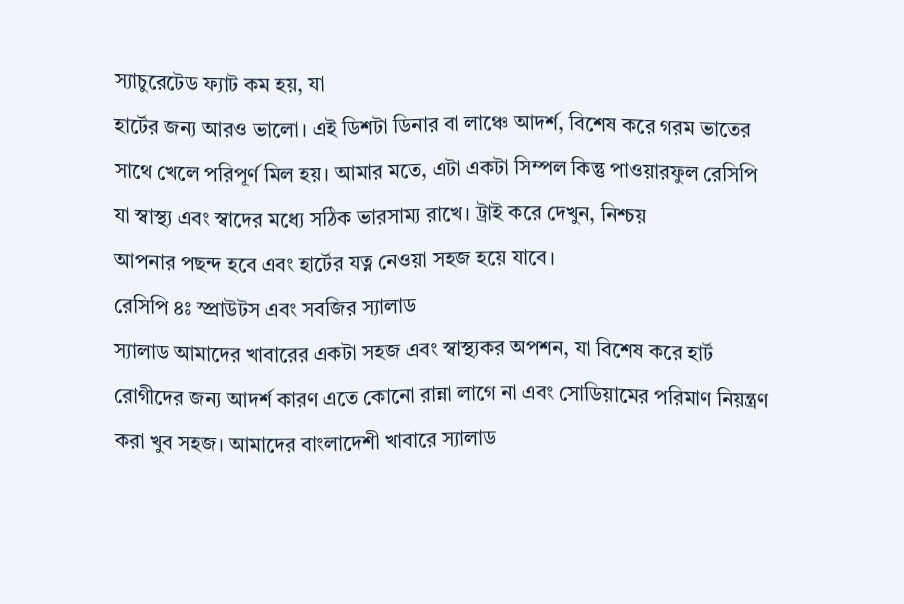স্যাচুরেটেড ফ্যাট কম হয়, যা
হার্টের জন্য আরও ভালো। এই ডিশটা ডিনার বা লাঞ্চে আদর্শ, বিশেষ করে গরম ভাতের
সাথে খেলে পরিপূর্ণ মিল হয়। আমার মতে, এটা একটা সিম্পল কিন্তু পাওয়ারফুল রেসিপি
যা স্বাস্থ্য এবং স্বাদের মধ্যে সঠিক ভারসাম্য রাখে। ট্রাই করে দেখুন, নিশ্চয়
আপনার পছন্দ হবে এবং হার্টের যত্ন নেওয়া সহজ হয়ে যাবে।
রেসিপি ৪ঃ স্প্রাউটস এবং সবজির স্যালাড
স্যালাড আমাদের খাবারের একটা সহজ এবং স্বাস্থ্যকর অপশন, যা বিশেষ করে হার্ট
রোগীদের জন্য আদর্শ কারণ এতে কোনো রান্না লাগে না এবং সোডিয়ামের পরিমাণ নিয়ন্ত্রণ
করা খুব সহজ। আমাদের বাংলাদেশী খাবারে স্যালাড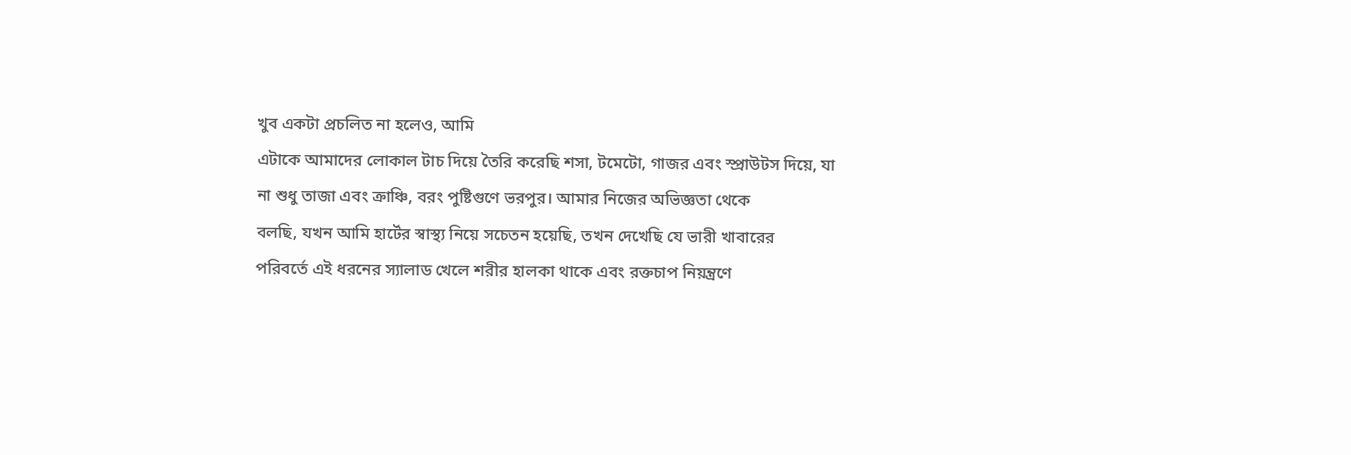খুব একটা প্রচলিত না হলেও, আমি
এটাকে আমাদের লোকাল টাচ দিয়ে তৈরি করেছি শসা, টমেটো, গাজর এবং স্প্রাউটস দিয়ে, যা
না শুধু তাজা এবং ক্রাঞ্চি, বরং পুষ্টিগুণে ভরপুর। আমার নিজের অভিজ্ঞতা থেকে
বলছি, যখন আমি হার্টের স্বাস্থ্য নিয়ে সচেতন হয়েছি, তখন দেখেছি যে ভারী খাবারের
পরিবর্তে এই ধরনের স্যালাড খেলে শরীর হালকা থাকে এবং রক্তচাপ নিয়ন্ত্রণে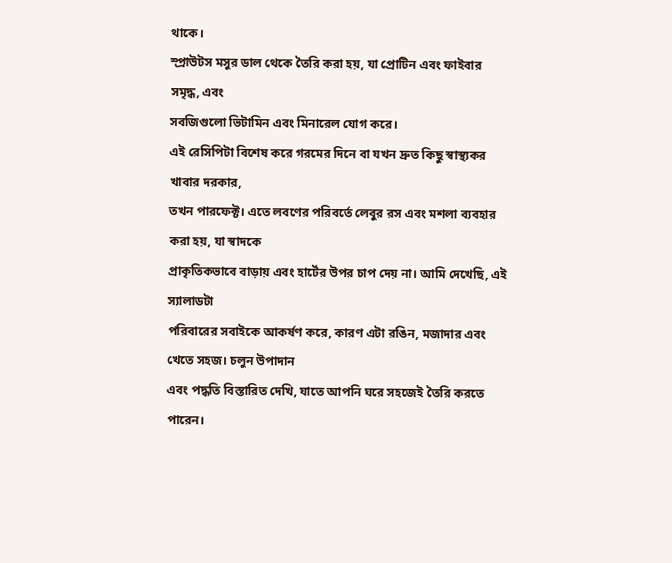থাকে।
স্প্রাউটস মসুর ডাল থেকে তৈরি করা হয়, যা প্রোটিন এবং ফাইবার সমৃদ্ধ, এবং
সবজিগুলো ভিটামিন এবং মিনারেল যোগ করে।
এই রেসিপিটা বিশেষ করে গরমের দিনে বা যখন দ্রুত কিছু স্বাস্থ্যকর খাবার দরকার,
তখন পারফেক্ট। এতে লবণের পরিবর্তে লেবুর রস এবং মশলা ব্যবহার করা হয়, যা স্বাদকে
প্রাকৃতিকভাবে বাড়ায় এবং হার্টের উপর চাপ দেয় না। আমি দেখেছি, এই স্যালাডটা
পরিবারের সবাইকে আকর্ষণ করে, কারণ এটা রঙিন, মজাদার এবং খেতে সহজ। চলুন উপাদান
এবং পদ্ধতি বিস্তারিত দেখি, যাতে আপনি ঘরে সহজেই তৈরি করতে পারেন।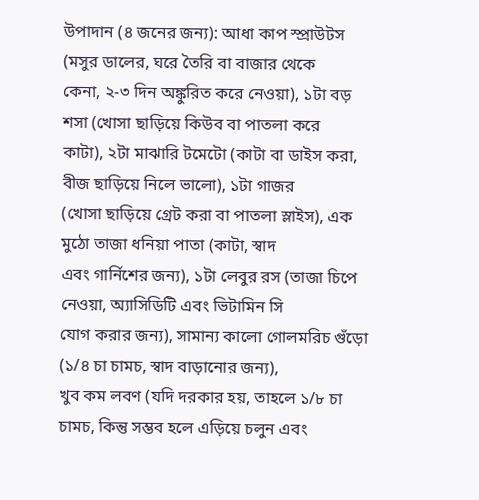উপাদান (৪ জনের জন্য): আধা কাপ স্প্রাউটস (মসুর ডালের, ঘরে তৈরি বা বাজার থেকে
কেনা, ২-৩ দিন অঙ্কুরিত করে নেওয়া), ১টা বড় শসা (খোসা ছাড়িয়ে কিউব বা পাতলা করে
কাটা), ২টা মাঝারি টমেটো (কাটা বা ডাইস করা, বীজ ছাড়িয়ে নিলে ভালো), ১টা গাজর
(খোসা ছাড়িয়ে গ্রেট করা বা পাতলা স্লাইস), এক মুঠো তাজা ধনিয়া পাতা (কাটা, স্বাদ
এবং গার্নিশের জন্য), ১টা লেবুর রস (তাজা চিপে নেওয়া, অ্যাসিডিটি এবং ভিটামিন সি
যোগ করার জন্য), সামান্য কালো গোলমরিচ গুঁড়ো (১/৪ চা চামচ, স্বাদ বাড়ানোর জন্য),
খুব কম লবণ (যদি দরকার হয়, তাহলে ১/৮ চা চামচ, কিন্তু সম্ভব হলে এড়িয়ে চলুন এবং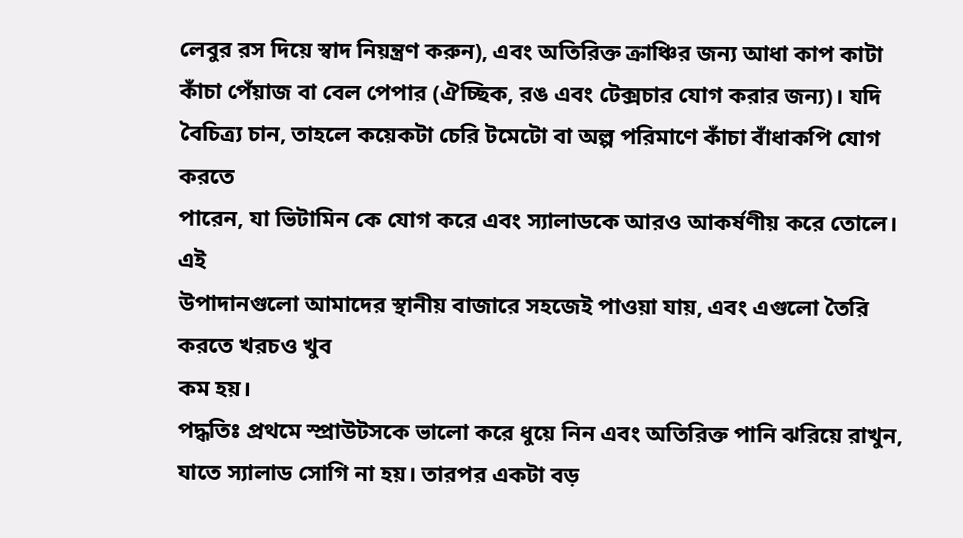লেবুর রস দিয়ে স্বাদ নিয়ন্ত্রণ করুন), এবং অতিরিক্ত ক্রাঞ্চির জন্য আধা কাপ কাটা
কাঁচা পেঁয়াজ বা বেল পেপার (ঐচ্ছিক, রঙ এবং টেক্সচার যোগ করার জন্য)। যদি
বৈচিত্র্য চান, তাহলে কয়েকটা চেরি টমেটো বা অল্প পরিমাণে কাঁচা বাঁধাকপি যোগ করতে
পারেন, যা ভিটামিন কে যোগ করে এবং স্যালাডকে আরও আকর্ষণীয় করে তোলে। এই
উপাদানগুলো আমাদের স্থানীয় বাজারে সহজেই পাওয়া যায়, এবং এগুলো তৈরি করতে খরচও খুব
কম হয়।
পদ্ধতিঃ প্রথমে স্প্রাউটসকে ভালো করে ধুয়ে নিন এবং অতিরিক্ত পানি ঝরিয়ে রাখুন,
যাতে স্যালাড সোগি না হয়। তারপর একটা বড়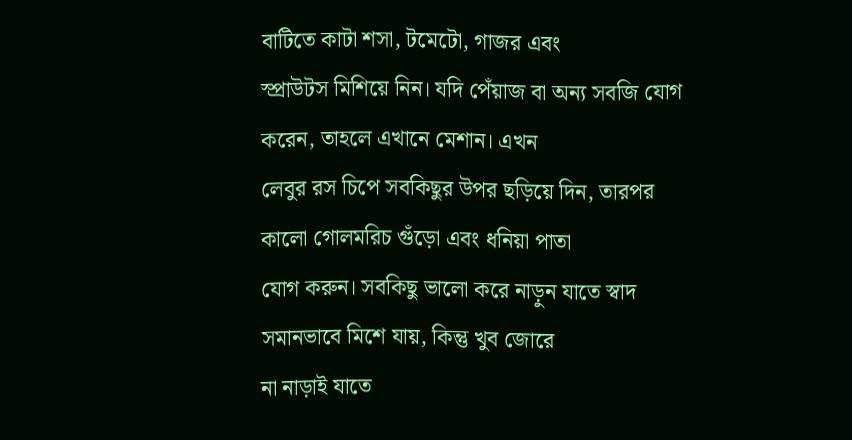বাটিতে কাটা শসা, টমেটো, গাজর এবং
স্প্রাউটস মিশিয়ে নিন। যদি পেঁয়াজ বা অন্য সবজি যোগ করেন, তাহলে এখানে মেশান। এখন
লেবুর রস চিপে সবকিছুর উপর ছড়িয়ে দিন, তারপর কালো গোলমরিচ গুঁড়ো এবং ধনিয়া পাতা
যোগ করুন। সবকিছু ভালো করে নাড়ুন যাতে স্বাদ সমানভাবে মিশে যায়, কিন্তু খুব জোরে
না নাড়াই যাতে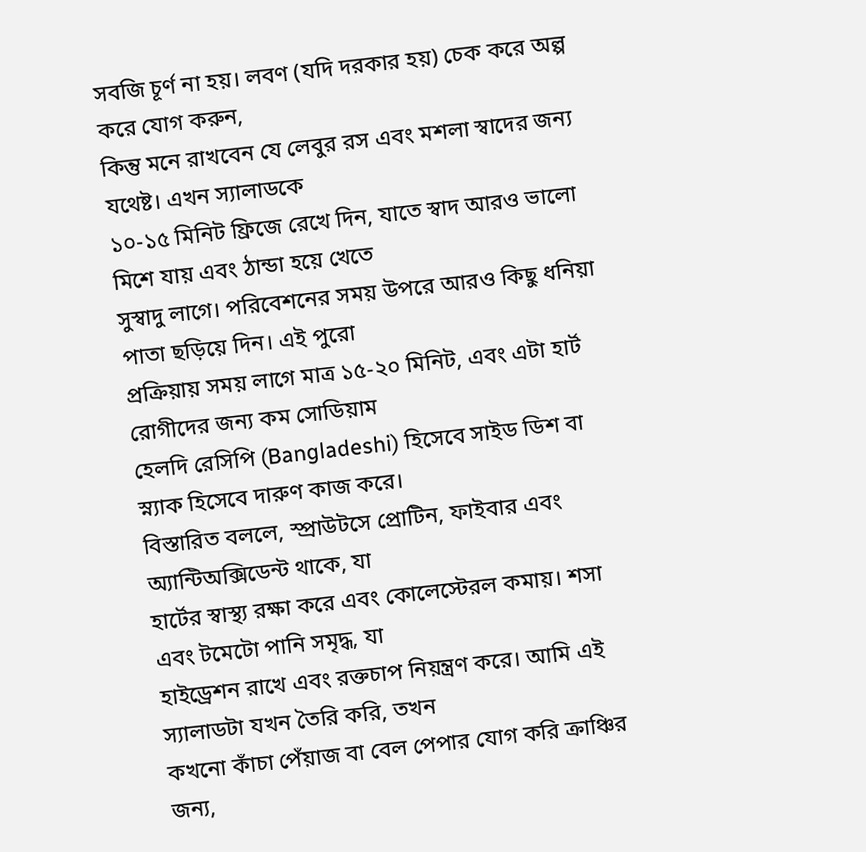সবজি চূর্ণ না হয়। লবণ (যদি দরকার হয়) চেক করে অল্প করে যোগ করুন,
কিন্তু মনে রাখবেন যে লেবুর রস এবং মশলা স্বাদের জন্য যথেষ্ট। এখন স্যালাডকে
১০-১৫ মিনিট ফ্রিজে রেখে দিন, যাতে স্বাদ আরও ভালো মিশে যায় এবং ঠান্ডা হয়ে খেতে
সুস্বাদু লাগে। পরিবেশনের সময় উপরে আরও কিছু ধনিয়া পাতা ছড়িয়ে দিন। এই পুরো
প্রক্রিয়ায় সময় লাগে মাত্র ১৫-২০ মিনিট, এবং এটা হার্ট রোগীদের জন্য কম সোডিয়াম
হেলদি রেসিপি (Bangladeshi) হিসেবে সাইড ডিশ বা স্ন্যাক হিসেবে দারুণ কাজ করে।
বিস্তারিত বললে, স্প্রাউটসে প্রোটিন, ফাইবার এবং অ্যান্টিঅক্সিডেন্ট থাকে, যা
হার্টের স্বাস্থ্য রক্ষা করে এবং কোলেস্টেরল কমায়। শসা এবং টমেটো পানি সমৃদ্ধ, যা
হাইড্রেশন রাখে এবং রক্তচাপ নিয়ন্ত্রণ করে। আমি এই স্যালাডটা যখন তৈরি করি, তখন
কখনো কাঁচা পেঁয়াজ বা বেল পেপার যোগ করি ক্রাঞ্চির জন্য,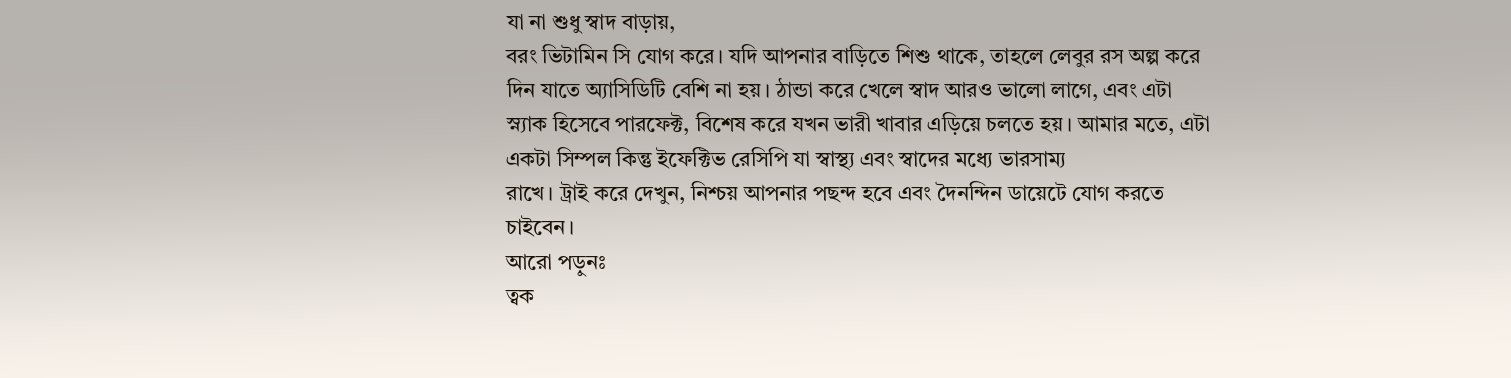যা না শুধু স্বাদ বাড়ায়,
বরং ভিটামিন সি যোগ করে। যদি আপনার বাড়িতে শিশু থাকে, তাহলে লেবুর রস অল্প করে
দিন যাতে অ্যাসিডিটি বেশি না হয়। ঠান্ডা করে খেলে স্বাদ আরও ভালো লাগে, এবং এটা
স্ন্যাক হিসেবে পারফেক্ট, বিশেষ করে যখন ভারী খাবার এড়িয়ে চলতে হয়। আমার মতে, এটা
একটা সিম্পল কিন্তু ইফেক্টিভ রেসিপি যা স্বাস্থ্য এবং স্বাদের মধ্যে ভারসাম্য
রাখে। ট্রাই করে দেখুন, নিশ্চয় আপনার পছন্দ হবে এবং দৈনন্দিন ডায়েটে যোগ করতে
চাইবেন।
আরো পড়ুনঃ
ত্বক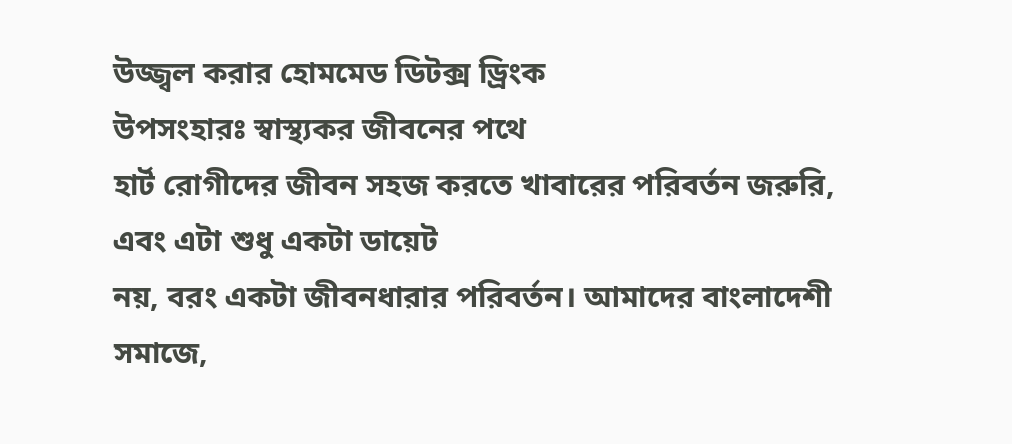উজ্জ্বল করার হোমমেড ডিটক্স ড্রিংক
উপসংহারঃ স্বাস্থ্যকর জীবনের পথে
হার্ট রোগীদের জীবন সহজ করতে খাবারের পরিবর্তন জরুরি, এবং এটা শুধু একটা ডায়েট
নয়, বরং একটা জীবনধারার পরিবর্তন। আমাদের বাংলাদেশী সমাজে,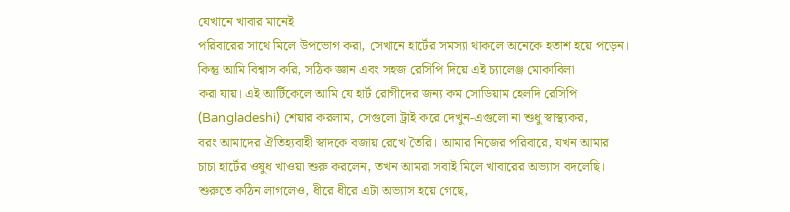যেখানে খাবার মানেই
পরিবারের সাথে মিলে উপভোগ করা, সেখানে হার্টের সমস্যা থাকলে অনেকে হতাশ হয়ে পড়েন।
কিন্তু আমি বিশ্বাস করি, সঠিক জ্ঞান এবং সহজ রেসিপি দিয়ে এই চ্যালেঞ্জ মোকাবিলা
করা যায়। এই আর্টিকেলে আমি যে হার্ট রোগীদের জন্য কম সোডিয়াম হেলদি রেসিপি
(Bangladeshi) শেয়ার করলাম, সেগুলো ট্রাই করে দেখুন-এগুলো না শুধু স্বাস্থ্যকর,
বরং আমাদের ঐতিহ্যবাহী স্বাদকে বজায় রেখে তৈরি। আমার নিজের পরিবারে, যখন আমার
চাচা হার্টের ওষুধ খাওয়া শুরু করলেন, তখন আমরা সবাই মিলে খাবারের অভ্যাস বদলেছি।
শুরুতে কঠিন লাগলেও, ধীরে ধীরে এটা অভ্যাস হয়ে গেছে,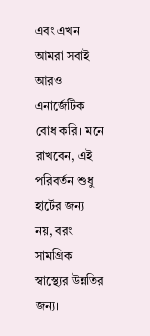এবং এখন আমরা সবাই আরও
এনার্জেটিক বোধ করি। মনে রাখবেন, এই পরিবর্তন শুধু হার্টের জন্য নয়, বরং সামগ্রিক
স্বাস্থ্যের উন্নতির জন্য।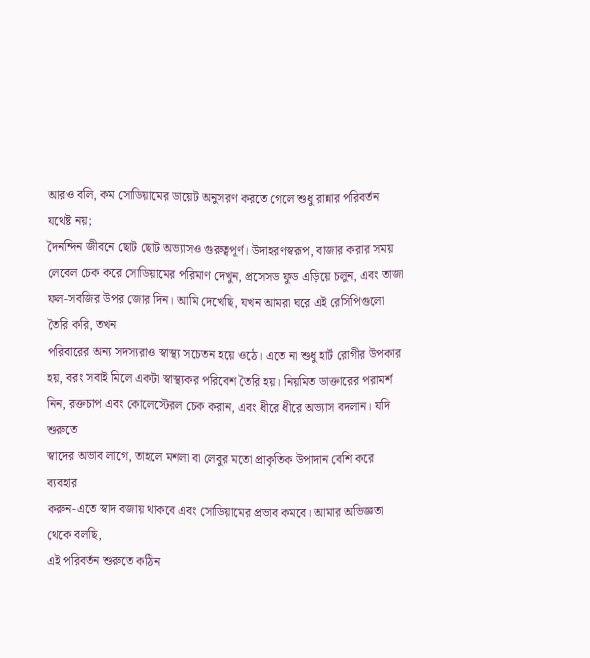আরও বলি, কম সোডিয়ামের ডায়েট অনুসরণ করতে গেলে শুধু রান্নার পরিবর্তন যথেষ্ট নয়;
দৈনন্দিন জীবনে ছোট ছোট অভ্যাসও গুরুত্বপূর্ণ। উদাহরণস্বরূপ, বাজার করার সময়
লেবেল চেক করে সোডিয়ামের পরিমাণ দেখুন, প্রসেসড ফুড এড়িয়ে চলুন, এবং তাজা
ফল-সবজির উপর জোর দিন। আমি দেখেছি, যখন আমরা ঘরে এই রেসিপিগুলো তৈরি করি, তখন
পরিবারের অন্য সদস্যরাও স্বাস্থ্য সচেতন হয়ে ওঠে। এতে না শুধু হার্ট রোগীর উপকার
হয়, বরং সবাই মিলে একটা স্বাস্থ্যকর পরিবেশ তৈরি হয়। নিয়মিত ডাক্তারের পরামর্শ
নিন, রক্তচাপ এবং কোলেস্টেরল চেক করান, এবং ধীরে ধীরে অভ্যাস বদলান। যদি শুরুতে
স্বাদের অভাব লাগে, তাহলে মশলা বা লেবুর মতো প্রাকৃতিক উপাদান বেশি করে ব্যবহার
করুন-এতে স্বাদ বজায় থাকবে এবং সোডিয়ামের প্রভাব কমবে। আমার অভিজ্ঞতা থেকে বলছি,
এই পরিবর্তন শুরুতে কঠিন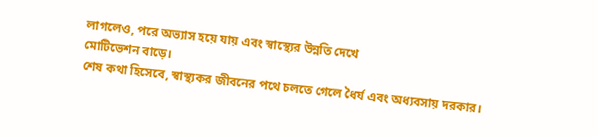লাগলেও, পরে অভ্যাস হয়ে যায় এবং স্বাস্থ্যের উন্নতি দেখে
মোটিভেশন বাড়ে।
শেষ কথা হিসেবে, স্বাস্থ্যকর জীবনের পথে চলতে গেলে ধৈর্য এবং অধ্যবসায় দরকার।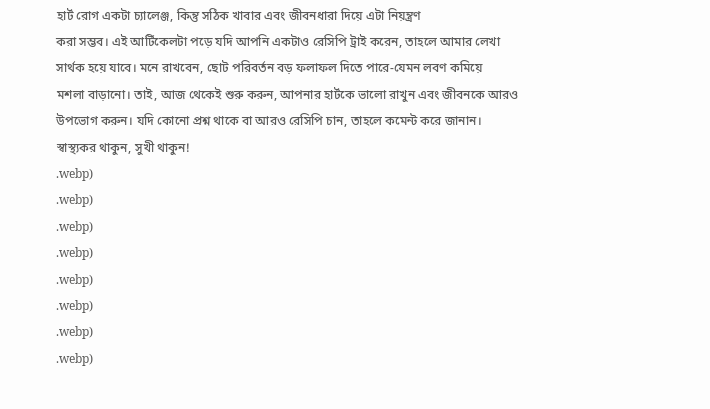হার্ট রোগ একটা চ্যালেঞ্জ, কিন্তু সঠিক খাবার এবং জীবনধারা দিয়ে এটা নিয়ন্ত্রণ
করা সম্ভব। এই আর্টিকেলটা পড়ে যদি আপনি একটাও রেসিপি ট্রাই করেন, তাহলে আমার লেখা
সার্থক হয়ে যাবে। মনে রাখবেন, ছোট পরিবর্তন বড় ফলাফল দিতে পারে-যেমন লবণ কমিয়ে
মশলা বাড়ানো। তাই, আজ থেকেই শুরু করুন, আপনার হার্টকে ভালো রাখুন এবং জীবনকে আরও
উপভোগ করুন। যদি কোনো প্রশ্ন থাকে বা আরও রেসিপি চান, তাহলে কমেন্ট করে জানান।
স্বাস্থ্যকর থাকুন, সুখী থাকুন!
.webp)
.webp)
.webp)
.webp)
.webp)
.webp)
.webp)
.webp)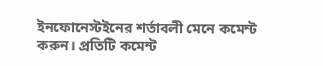ইনফোনেস্টইনের শর্তাবলী মেনে কমেন্ট করুন। প্রতিটি কমেন্ট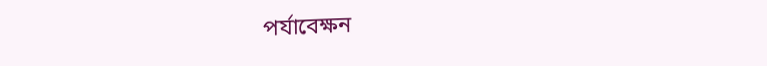পর্যাবেক্ষন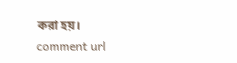করা হয়।
comment url